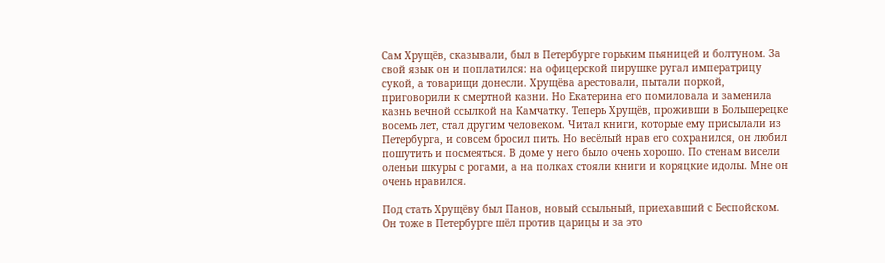Сам Хрущёв, сказывали, был в Петербурге горьким пьяницей и болтуном. За свой язык он и поплатился: на офицерской пирушке ругал императрицу сукой, а товарищи донесли. Хрущёва арестовали, пытали поркой, приговорили к смертной казни. Но Екатерина его помиловала и заменила казнь вечной ссылкой на Камчатку. Теперь Хрущёв, проживши в Большерецке восемь лет, стал другим человеком. Читал книги, которые ему присылали из Петербурга, и совсем бросил пить. Но весёлый нрав его сохранился, он любил пошутить и посмеяться. В доме у него было очень хорошо. По стенам висели оленьи шкуры с рогами, а на полках стояли книги и коряцкие идолы. Мне он очень нравился.

Под стать Хрущёву был Панов, новый ссыльный, приехавший с Беспойском. Он тоже в Петербурге шёл против царицы и за это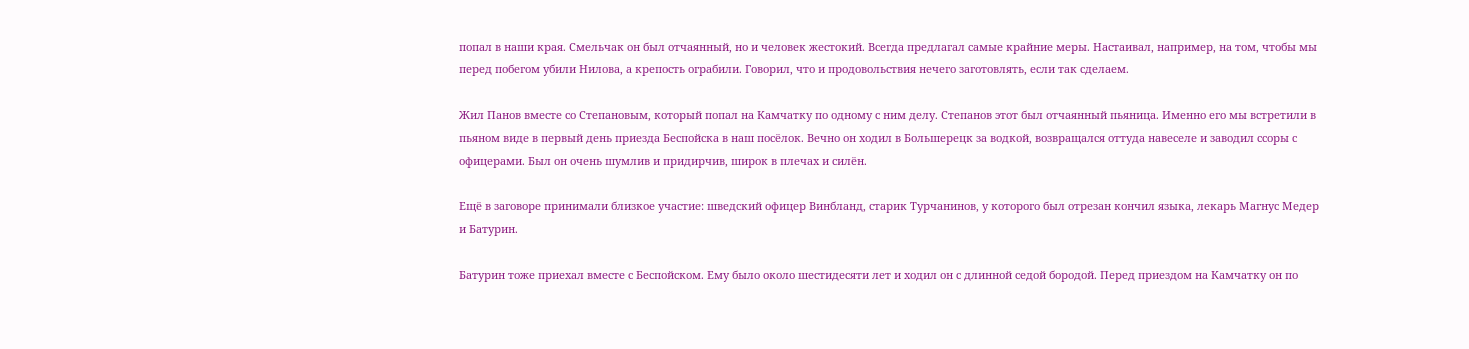попал в наши края. Смельчак он был отчаянный, но и человек жестокий. Всегда предлагал самые крайние меры. Настаивал, например, на том, чтобы мы перед побегом убили Нилова, а крепость ограбили. Говорил, что и продовольствия нечего заготовлять, если так сделаем.

Жил Панов вместе со Степановым, который попал на Камчатку по одному с ним делу. Степанов этот был отчаянный пьяница. Именно его мы встретили в пьяном виде в первый день приезда Беспойска в наш посёлок. Вечно он ходил в Большерецк за водкой, возвращался оттуда навеселе и заводил ссоры с офицерами. Был он очень шумлив и придирчив, широк в плечах и силён.

Ещё в заговоре принимали близкое участие: шведский офицер Винбланд, старик Турчанинов, у которого был отрезан кончил языка, лекарь Магнус Медер и Батурин.

Батурин тоже приехал вместе с Беспойском. Ему было около шестидесяти лет и ходил он с длинной седой бородой. Перед приездом на Камчатку он по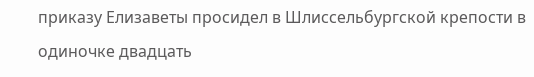приказу Елизаветы просидел в Шлиссельбургской крепости в одиночке двадцать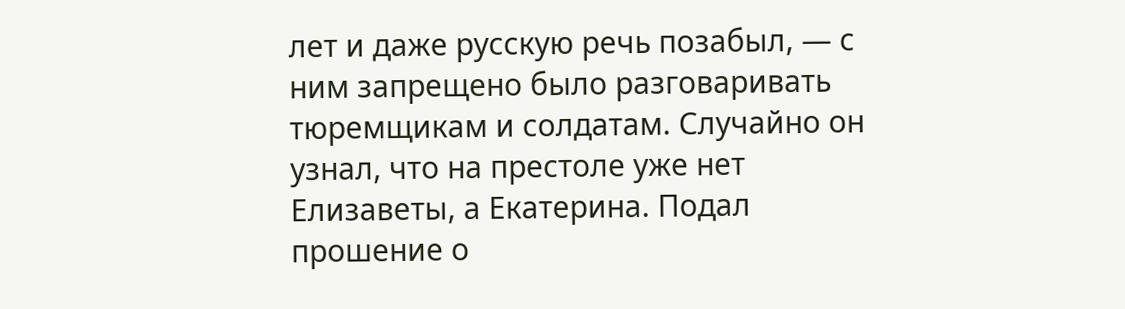лет и даже русскую речь позабыл, — с ним запрещено было разговаривать тюремщикам и солдатам. Случайно он узнал, что на престоле уже нет Елизаветы, а Екатерина. Подал прошение о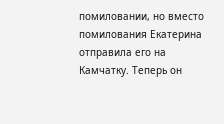помиловании, но вместо помилования Екатерина отправила его на Камчатку. Теперь он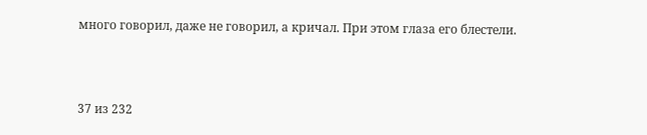много говорил, даже не говорил, а кричал. При этом глаза его блестели.



37 из 232